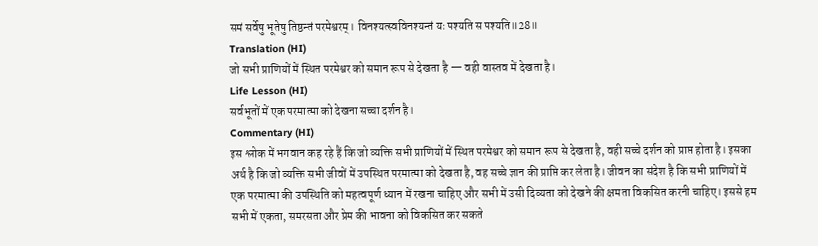समं सर्वेषु भूतेषु तिष्ठन्तं परमेश्वरम्। विनश्यत्स्वविनश्यन्तं यः पश्यति स पश्यति॥28॥
Translation (HI)
जो सभी प्राणियों में स्थित परमेश्वर को समान रूप से देखता है — वही वास्तव में देखता है।
Life Lesson (HI)
सर्वभूतों में एक परमात्मा को देखना सच्चा दर्शन है।
Commentary (HI)
इस श्लोक में भगवान कह रहे हैं कि जो व्यक्ति सभी प्राणियों में स्थित परमेश्वर को समान रूप से देखता है, वही सच्चे दर्शन को प्राप्त होता है। इसका अर्थ है कि जो व्यक्ति सभी जीवों में उपस्थित परमात्मा को देखता है, वह सच्चे ज्ञान की प्राप्ति कर लेता है। जीवन का संदेश है कि सभी प्राणियों में एक परमात्मा की उपस्थिति को महत्वपूर्ण ध्यान में रखना चाहिए और सभी में उसी दिव्यता को देखने की क्षमता विकसित करनी चाहिए। इससे हम सभी में एकता, समरसता और प्रेम की भावना को विकसित कर सकते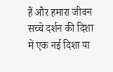हैं और हमारा जीवन सच्चे दर्शन की दिशा में एक नई दिशा पा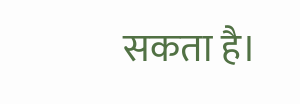सकता है।